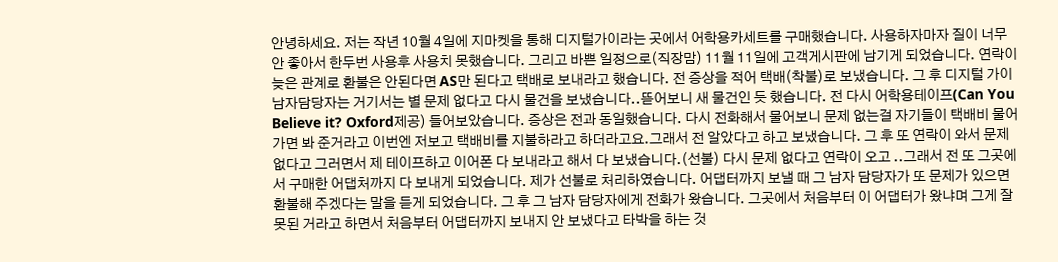안녕하세요. 저는 작년 10월 4일에 지마켓을 통해 디지털가이라는 곳에서 어학용카세트를 구매했습니다. 사용하자마자 질이 너무 안 좋아서 한두번 사용후 사용치 못했습니다. 그리고 바쁜 일정으로(직장맘) 11월 11일에 고객게시판에 남기게 되었습니다. 연락이 늦은 관계로 환불은 안된다면 AS만 된다고 택배로 보내라고 했습니다. 전 증상을 적어 택배(착불)로 보냈습니다. 그 후 디지털 가이 남자담당자는 거기서는 별 문제 없다고 다시 물건을 보냈습니다..뜯어보니 새 물건인 듯 했습니다. 전 다시 어학용테이프(Can You Believe it? Oxford제공) 들어보았습니다. 증상은 전과 동일했습니다. 다시 전화해서 물어보니 문제 없는걸 자기들이 택배비 물어가면 봐 준거라고 이번엔 저보고 택배비를 지불하라고 하더라고요.그래서 전 알았다고 하고 보냈습니다. 그 후 또 연락이 와서 문제 없다고 그러면서 제 테이프하고 이어폰 다 보내라고 해서 다 보냈습니다.(선불) 다시 문제 없다고 연락이 오고 ..그래서 전 또 그곳에서 구매한 어댑처까지 다 보내게 되었습니다. 제가 선불로 처리하였습니다. 어댑터까지 보낼 때 그 남자 담당자가 또 문제가 있으면 환불해 주겠다는 말을 듣게 되었습니다. 그 후 그 남자 담당자에게 전화가 왔습니다. 그곳에서 처음부터 이 어댑터가 왔냐며 그게 잘 못된 거라고 하면서 처음부터 어댑터까지 보내지 안 보냈다고 타박을 하는 것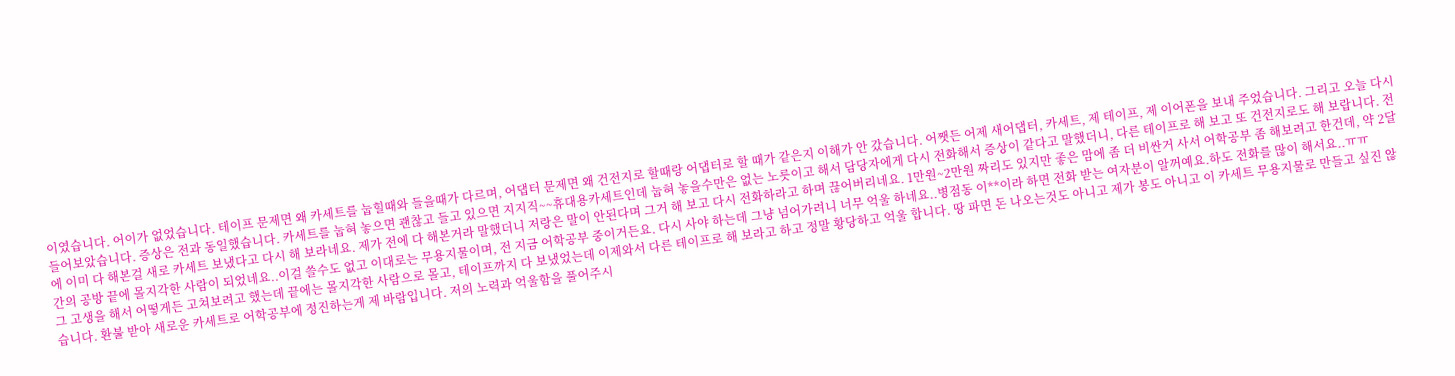이였습니다. 어이가 없었습니다. 테이프 문제면 왜 카세트를 눕힐때와 들을때가 다르며, 어댑터 문제면 왜 건전지로 할때랑 어댑터로 할 때가 같은지 이해가 안 갔습니다. 어쨋든 어제 새어댑터, 카세트, 제 테이프, 제 이어폰을 보내 주었습니다. 그리고 오늘 다시 들어보았습니다. 증상은 전과 동일했습니다. 카세트를 눕혀 놓으면 괜찮고 들고 있으면 지지직~~휴대용카세트인데 눕혀 놓을수만은 없는 노릇이고 해서 담당자에게 다시 전화해서 증상이 같다고 말했더니, 다른 테이프로 해 보고 또 건전지로도 해 보랍니다. 전에 이미 다 해본걸 새로 카세트 보냈다고 다시 해 보라네요. 제가 전에 다 해본거라 말했더니 저랑은 말이 안된다며 그거 해 보고 다시 전화하라고 하며 끊어버리네요. 1만원~2만원 짜리도 있지만 좋은 맘에 좀 더 비싼거 사서 어학공부 좀 해보려고 한건데, 약 2달간의 공방 끝에 몰지각한 사람이 되었네요..이걸 쓸수도 없고 이대로는 무용지물이며, 전 지금 어학공부 중이거든요. 다시 사야 하는데 그냥 넘어가려니 너무 억울 하네요..병점동 이**이라 하면 전화 받는 여자분이 알꺼예요.하도 전화를 많이 해서요..ㅠㅠ
그 고생을 해서 어떻게든 고쳐보려고 했는데 끝에는 몰지각한 사람으로 몰고, 테이프까지 다 보냈었는데 이제와서 다른 테이프로 해 보라고 하고 정말 황당하고 억울 합니다. 땅 파면 돈 나오는것도 아니고 제가 봉도 아니고 이 카세트 무용지물로 만들고 싶진 않습니다. 환불 받아 새로운 카세트로 어학공부에 정진하는게 제 바람입니다. 저의 노력과 억울함을 풀어주시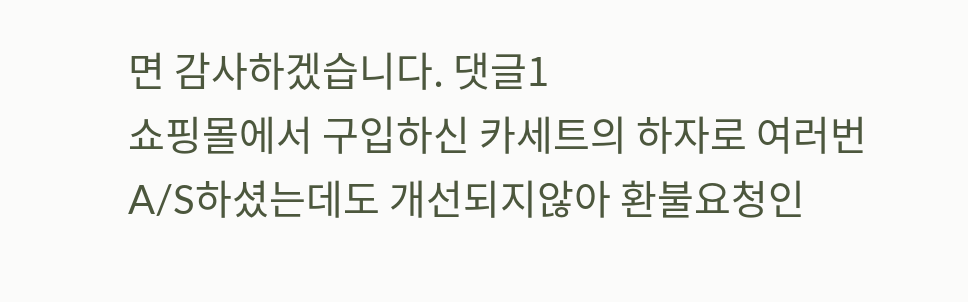면 감사하겠습니다. 댓글1
쇼핑몰에서 구입하신 카세트의 하자로 여러번 A/S하셨는데도 개선되지않아 환불요청인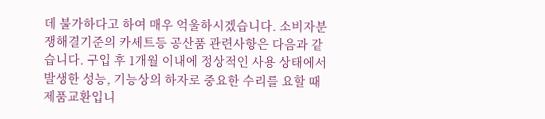데 불가하다고 하여 매우 억울하시겠습니다. 소비자분쟁해결기준의 카세트등 공산품 관련사항은 다음과 같습니다. 구입 후 1개월 이내에 정상적인 사용 상태에서 발생한 성능, 기능상의 하자로 중요한 수리를 요할 때 제품교환입니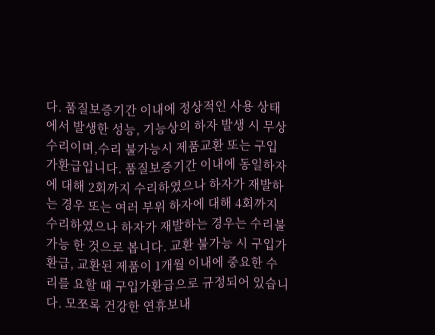다. 품질보증기간 이내에 정상적인 사용 상태에서 발생한 성능, 기능상의 하자 발생 시 무상 수리이며,수리 불가능시 제품교환 또는 구입가환급입니다. 품질보증기간 이내에 동일하자에 대해 2회까지 수리하였으나 하자가 재발하는 경우 또는 여러 부위 하자에 대해 4회까지 수리하였으나 하자가 재발하는 경우는 수리불가능 한 것으로 봅니다. 교환 불가능 시 구입가환급, 교환된 제품이 1개월 이내에 중요한 수리를 요할 때 구입가환급으로 규정되어 있습니다. 모쪼록 건강한 연휴보내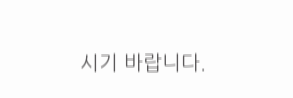시기 바랍니다.